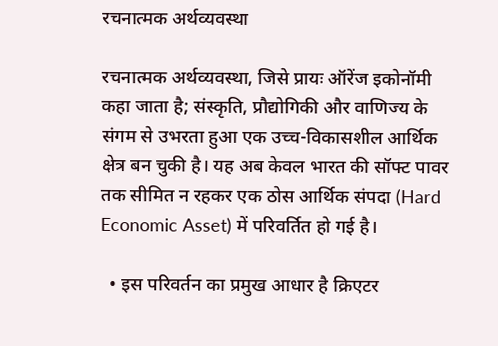रचनात्मक अर्थव्यवस्था

रचनात्मक अर्थव्यवस्था, जिसे प्रायः ऑरेंज इकोनॉमी कहा जाता है; संस्कृति, प्रौद्योगिकी और वाणिज्य के संगम से उभरता हुआ एक उच्च-विकासशील आर्थिक क्षेत्र बन चुकी है। यह अब केवल भारत की सॉफ्ट पावर तक सीमित न रहकर एक ठोस आर्थिक संपदा (Hard Economic Asset) में परिवर्तित हो गई है।

  • इस परिवर्तन का प्रमुख आधार है क्रिएटर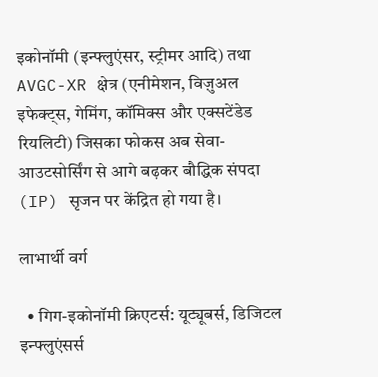इकोनॉमी (इन्फ्लुएंसर, स्ट्रीमर आदि) तथा AVGC-XR क्षेत्र (एनीमेशन, विज़ुअल इफेक्ट्स, गेमिंग, कॉमिक्स और एक्सटेंडेड रियलिटी) जिसका फोकस अब सेवा-आउटसोर्सिंग से आगे बढ़कर बौद्धिक संपदा (IP) सृजन पर केंद्रित हो गया है।

लाभार्थी वर्ग

  • गिग-इकोनॉमी क्रिएटर्स: यूट्यूबर्स, डिजिटल इन्फ्लुएंसर्स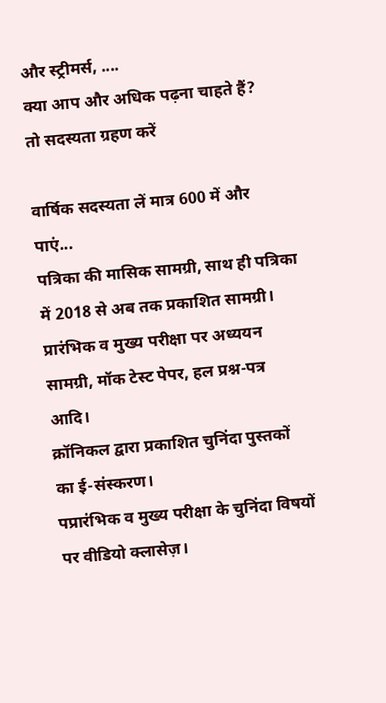और स्ट्रीमर्स, ....
क्या आप और अधिक पढ़ना चाहते हैं?
तो सदस्यता ग्रहण करें

वार्षिक सदस्यता लें मात्र 600 में और पाएं...
पत्रिका की मासिक सामग्री, साथ ही पत्रिका में 2018 से अब तक प्रकाशित सामग्री।
प्रारंभिक व मुख्य परीक्षा पर अध्ययन सामग्री, मॉक टेस्ट पेपर, हल प्रश्न-पत्र आदि।
क्रॉनिकल द्वारा प्रकाशित चुनिंदा पुस्तकों का ई-संस्करण।
पप्रारंभिक व मुख्य परीक्षा के चुनिंदा विषयों पर वीडियो क्लासेज़।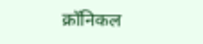क्रॉनिकल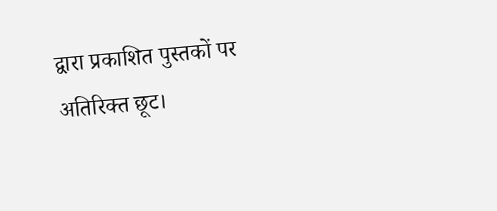द्वारा प्रकाशित पुस्तकों पर अतिरिक्त छूट।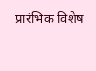प्रारंभिक विशेष